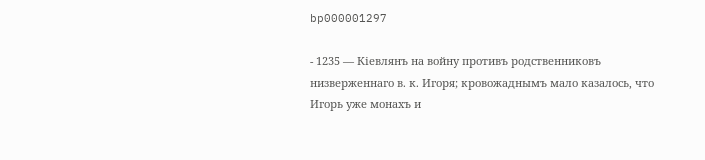bp000001297

- 1235 — Кіевлянъ на войну противъ родственниковъ низверженнаго в. к. Игоря; кровожаднымъ мало казалось, что Игорь уже монахъ и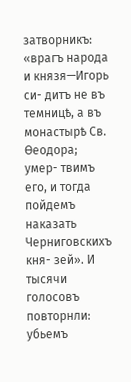затворникъ: «врагъ народа и князя—Игорь си- дитъ не въ темницѣ, а въ монастырѣ Св. Ѳеодора; умер- твимъ его, и тогда пойдемъ наказать Черниговскихъ кня- зей». И тысячи голосовъ повторнли: убьемъ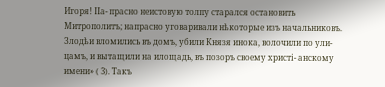Игоря! ІІа- прасно неистовую толпу старался остановить Митрополитъ; напрасно уговаривали нѣкоторые изъ начальниковъ. Злодѣи вломились въ домъ, убили Князя инока, волочили по ули- цамъ, и вытащили на илощадь, въ позоръ своему христі- анскому имени» ( 3). Такъ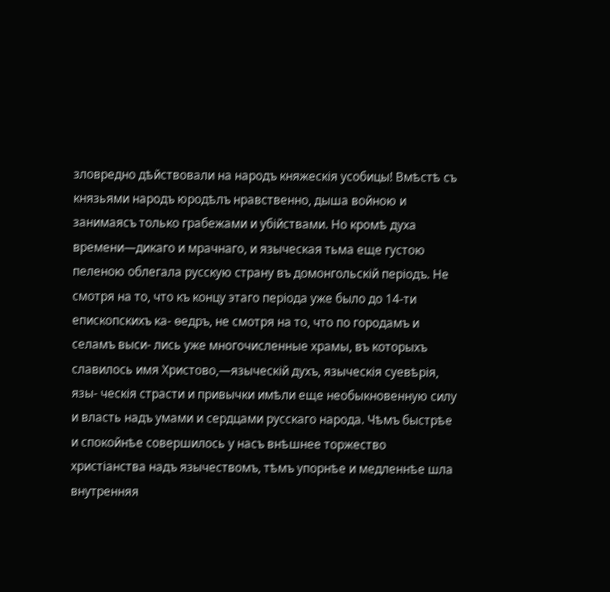зловредно дѣйствовали на народъ княжескія усобицы! Вмѣстѣ съ князьями народъ юродѣлъ нравственно, дыша войною и занимаясъ только грабежами и убійствами. Но кромѣ духа времени—дикаго и мрачнаго, и языческая тьма еще густою пеленою облегала русскую страну въ домонгольскій періодъ. Не смотря на то, что къ концу этаго періода уже было до 14-ти епископскихъ ка- ѳедръ, не смотря на то, что по городамъ и селамъ выси- лись уже многочисленные храмы, въ которыхъ славилось имя Христово,—языческій духъ, языческія суевѣрія, язы- ческія страсти и привычки имѣли еще необыкновенную силу и власть надъ умами и сердцами русскаго народа. Чѣмъ быстрѣе и спокойнѣе совершилось у насъ внѣшнее торжество христіанства надъ язычествомъ, тѣмъ упорнѣе и медленнѣе шла внутренняя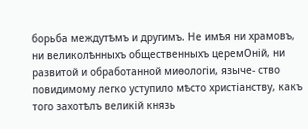борьба междутѣмъ и другимъ. Не имѣя ни храмовъ, ни великолѣнныхъ общественныхъ церемОній, ни развитой и обработанной миѳологіи, языче- ство повидимому легко уступило мѣсто христіанству, какъ того захотѣлъ великій князь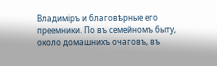Владиміръ и благовѣрные его преемники. По въ семейномъ быту, около домашнихъ очаговъ, въ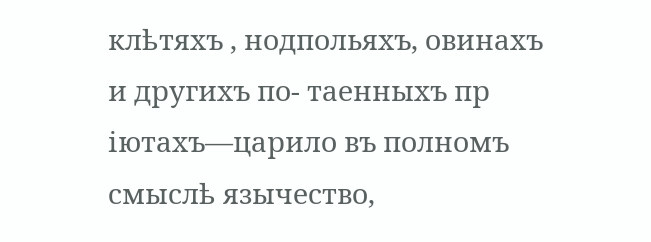клѣтяхъ , нодпольяхъ, овинахъ и другихъ по- таенныхъ пр іютахъ—царило въ полномъ смыслѣ язычество,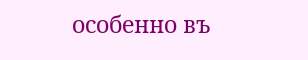особенно въ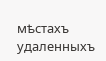мѣстахъ удаленныхъ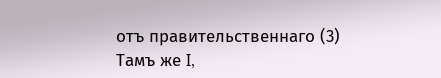отъ правительственнаго (3) Тамъ же I,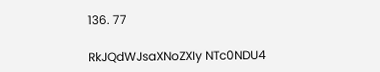136. 77

RkJQdWJsaXNoZXIy NTc0NDU4